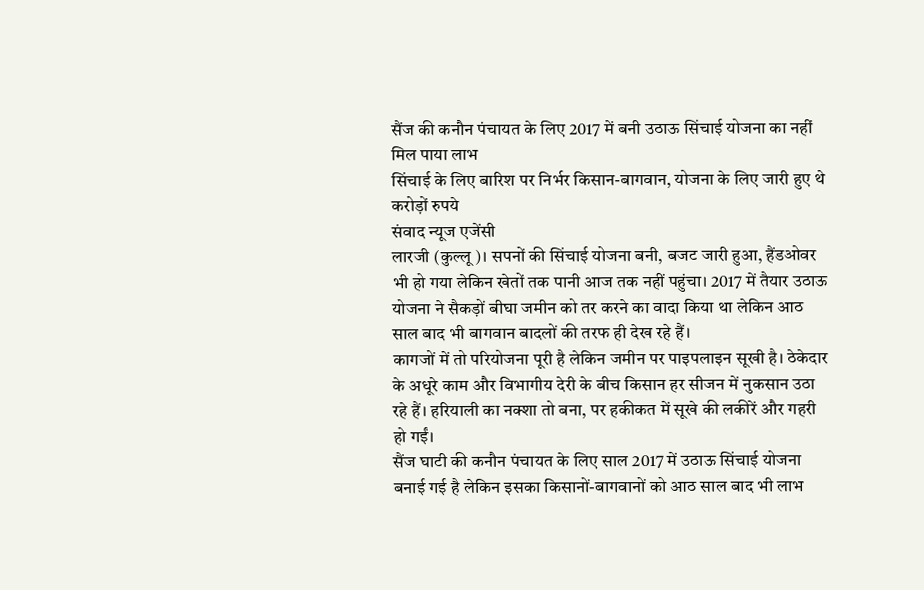सैंज की कनौन पंचायत के लिए 2017 में बनी उठाऊ सिंचाई योजना का नहीं मिल पाया लाभ
सिंचाई के लिए बारिश पर निर्भर किसान-बागवान, योजना के लिए जारी हुए थे करोड़ों रुपये
संवाद न्यूज एजेंसी
लारजी (कुल्लू)। सपनों की सिंचाई योजना बनी, बजट जारी हुआ, हैंडओवर भी हो गया लेकिन खेतों तक पानी आज तक नहीं पहुंचा। 2017 में तैयार उठाऊ योजना ने सैकड़ों बीघा जमीन को तर करने का वादा किया था लेकिन आठ साल बाद भी बागवान बादलों की तरफ ही देख रहे हैं।
कागजों में तो परियोजना पूरी है लेकिन जमीन पर पाइपलाइन सूखी है। ठेकेदार के अधूरे काम और विभागीय देरी के बीच किसान हर सीजन में नुकसान उठा रहे हैं। हरियाली का नक्शा तो बना, पर हकीकत में सूखे की लकीरें और गहरी हो गईं।
सैंज घाटी की कनौन पंचायत के लिए साल 2017 में उठाऊ सिंचाई योजना बनाई गई है लेकिन इसका किसानों-बागवानों को आठ साल बाद भी लाभ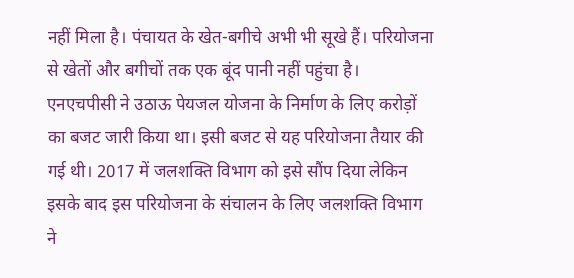नहीं मिला है। पंचायत के खेत-बगीचे अभी भी सूखे हैं। परियोजना से खेतों और बगीचों तक एक बूंद पानी नहीं पहुंचा है।
एनएचपीसी ने उठाऊ पेयजल योजना के निर्माण के लिए करोड़ों का बजट जारी किया था। इसी बजट से यह परियोजना तैयार की गई थी। 2017 में जलशक्ति विभाग को इसे सौंप दिया लेकिन इसके बाद इस परियोजना के संचालन के लिए जलशक्ति विभाग ने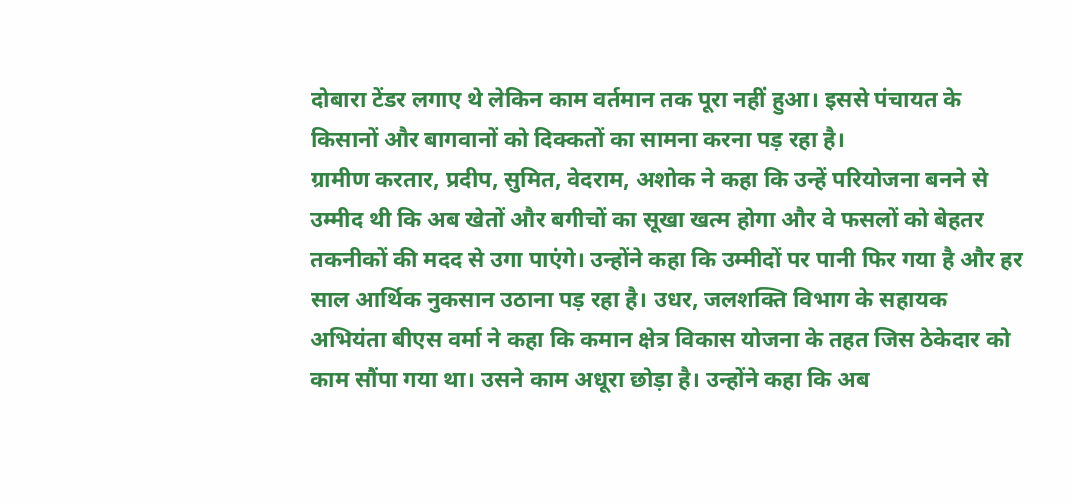दोबारा टेंडर लगाए थे लेकिन काम वर्तमान तक पूरा नहीं हुआ। इससे पंचायत के किसानों और बागवानों को दिक्कतों का सामना करना पड़ रहा है।
ग्रामीण करतार, प्रदीप, सुमित, वेदराम, अशोक ने कहा कि उन्हें परियोजना बनने से उम्मीद थी कि अब खेतों और बगीचों का सूखा खत्म होगा और वे फसलों को बेहतर तकनीकों की मदद से उगा पाएंगे। उन्होंने कहा कि उम्मीदों पर पानी फिर गया है और हर साल आर्थिक नुकसान उठाना पड़ रहा है। उधर, जलशक्ति विभाग के सहायक अभियंता बीएस वर्मा ने कहा कि कमान क्षेत्र विकास योजना के तहत जिस ठेकेदार को काम सौंपा गया था। उसने काम अधूरा छोड़ा है। उन्होंने कहा कि अब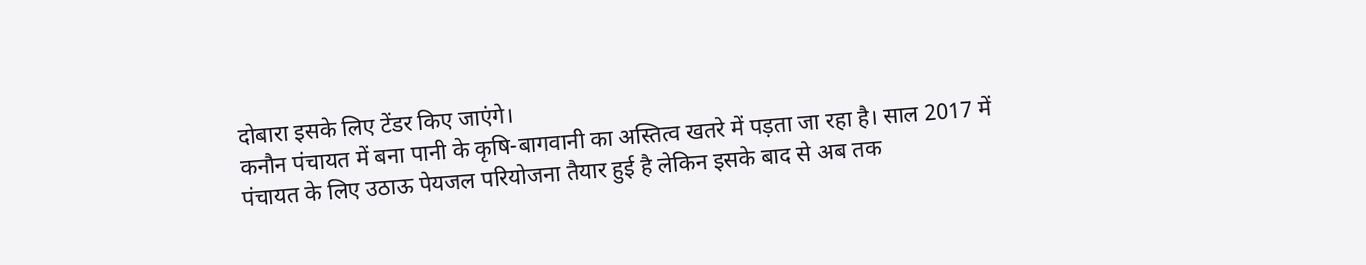दोबारा इसके लिए टेंडर किए जाएंगे।
कनौन पंचायत में बना पानी के कृषि-बागवानी का अस्तित्व खतरे में पड़ता जा रहा है। साल 2017 में पंचायत के लिए उठाऊ पेयजल परियोजना तैयार हुई है लेकिन इसके बाद से अब तक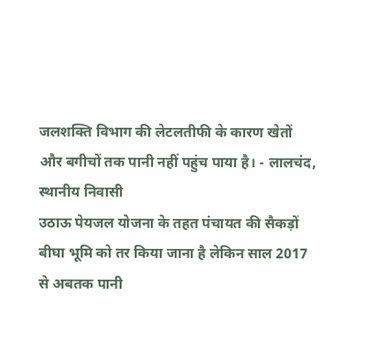जलशक्ति विभाग की लेटलतीफी के कारण खेतों और बगीचों तक पानी नहीं पहुंच पाया है। - लालचंद, स्थानीय निवासी
उठाऊ पेयजल योजना के तहत पंचायत की सैकड़ों बीघा भूमि को तर किया जाना है लेकिन साल 2017 से अबतक पानी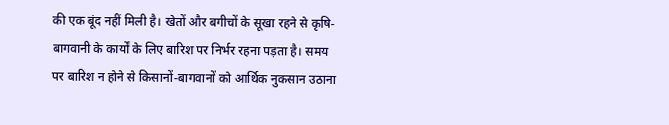की एक बूंद नहीं मिली है। खेतों और बगीचों के सूखा रहने से कृषि-बागवानी के कार्यों के लिए बारिश पर निर्भर रहना पड़ता है। समय पर बारिश न होने से किसानों-बागवानों को आर्थिक नुकसान उठाना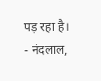पड़ रहा है। - नंदलाल,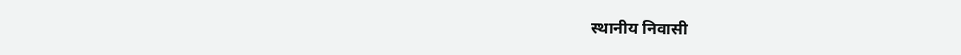स्थानीय निवासी